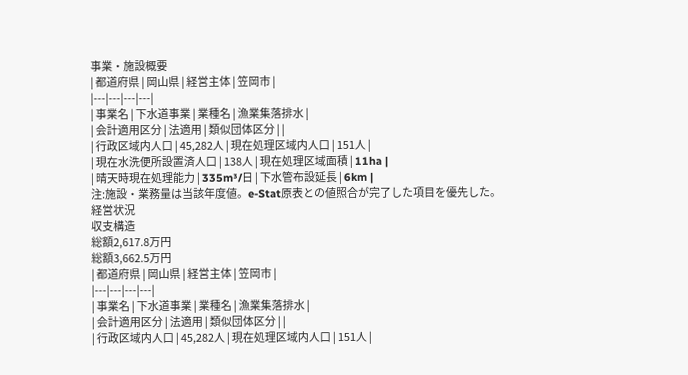事業・施設概要
| 都道府県 | 岡山県 | 経営主体 | 笠岡市 |
|---|---|---|---|
| 事業名 | 下水道事業 | 業種名 | 漁業集落排水 |
| 会計適用区分 | 法適用 | 類似団体区分 | |
| 行政区域内人口 | 45,282人 | 現在処理区域内人口 | 151人 |
| 現在水洗便所設置済人口 | 138人 | 現在処理区域面積 | 11ha |
| 晴天時現在処理能力 | 335m³/日 | 下水管布設延長 | 6km |
注:施設・業務量は当該年度値。e-Stat原表との値照合が完了した項目を優先した。
経営状況
収支構造
総額2,617.8万円
総額3,662.5万円
| 都道府県 | 岡山県 | 経営主体 | 笠岡市 |
|---|---|---|---|
| 事業名 | 下水道事業 | 業種名 | 漁業集落排水 |
| 会計適用区分 | 法適用 | 類似団体区分 | |
| 行政区域内人口 | 45,282人 | 現在処理区域内人口 | 151人 |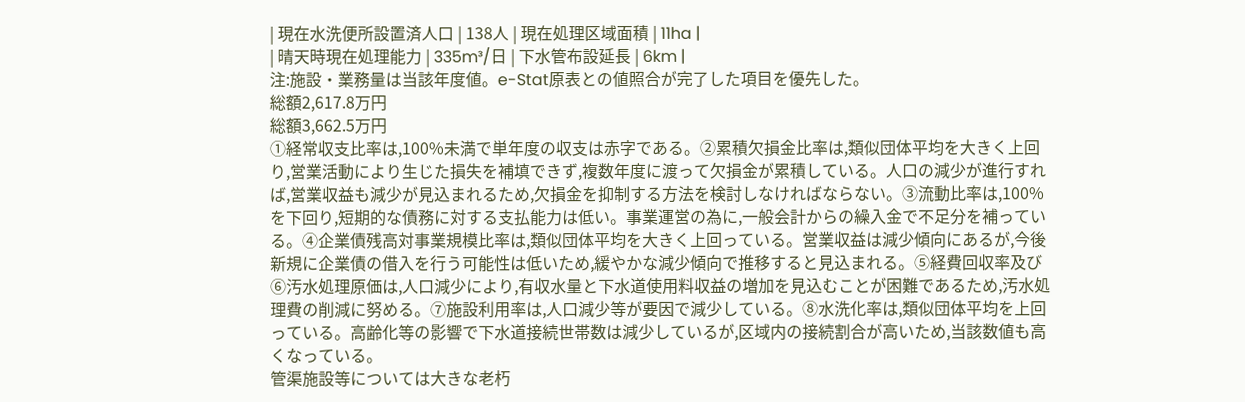| 現在水洗便所設置済人口 | 138人 | 現在処理区域面積 | 11ha |
| 晴天時現在処理能力 | 335m³/日 | 下水管布設延長 | 6km |
注:施設・業務量は当該年度値。e-Stat原表との値照合が完了した項目を優先した。
総額2,617.8万円
総額3,662.5万円
①経常収支比率は,100%未満で単年度の収支は赤字である。②累積欠損金比率は,類似団体平均を大きく上回り,営業活動により生じた損失を補填できず,複数年度に渡って欠損金が累積している。人口の減少が進行すれば,営業収益も減少が見込まれるため,欠損金を抑制する方法を検討しなければならない。③流動比率は,100%を下回り,短期的な債務に対する支払能力は低い。事業運営の為に,一般会計からの繰入金で不足分を補っている。④企業債残高対事業規模比率は,類似団体平均を大きく上回っている。営業収益は減少傾向にあるが,今後新規に企業債の借入を行う可能性は低いため,緩やかな減少傾向で推移すると見込まれる。⑤経費回収率及び⑥汚水処理原価は,人口減少により,有収水量と下水道使用料収益の増加を見込むことが困難であるため,汚水処理費の削減に努める。⑦施設利用率は,人口減少等が要因で減少している。⑧水洗化率は,類似団体平均を上回っている。高齢化等の影響で下水道接続世帯数は減少しているが,区域内の接続割合が高いため,当該数値も高くなっている。
管渠施設等については大きな老朽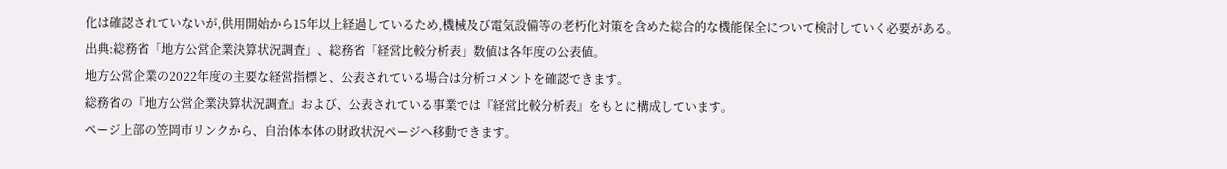化は確認されていないが,供用開始から15年以上経過しているため,機械及び電気設備等の老朽化対策を含めた総合的な機能保全について検討していく必要がある。
出典:総務省「地方公営企業決算状況調査」、総務省「経営比較分析表」数値は各年度の公表値。
地方公営企業の2022年度の主要な経営指標と、公表されている場合は分析コメントを確認できます。
総務省の『地方公営企業決算状況調査』および、公表されている事業では『経営比較分析表』をもとに構成しています。
ページ上部の笠岡市リンクから、自治体本体の財政状況ページへ移動できます。